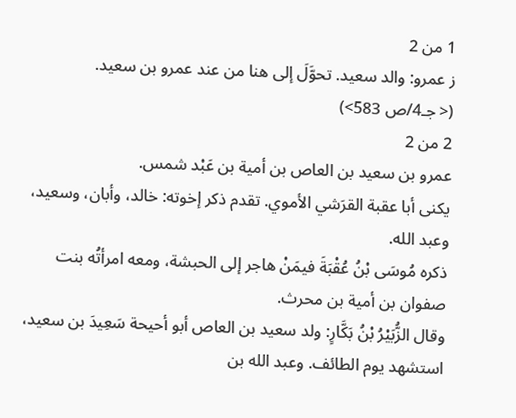1 من 2
ز عمرو: والد سعيد. تحوَّلَ إلى هنا من عند عمرو بن سعيد.
(< جـ4/ص 583>)
2 من 2
عمرو بن سعيد بن العاص بن أمية بن عَبْد شمس.
يكنى أبا عقبة القرَشي الأموي. تقدم ذكر إخوته: خالد، وأبان، وسعيد، وعبد الله.
ذكره مُوسَى بْنُ عُقْبَةَ فيمَنْ هاجر إلى الحبشة، ومعه امرأتُه بنت صفوان بن أمية بن محرث.
وقال الزُّبَيْرُ بْنُ بَكَّارٍ: ولد سعيد بن العاص أبو أحيحة سَعِيدَ بن سعيد، استشهد يوم الطائف. وعبد الله بن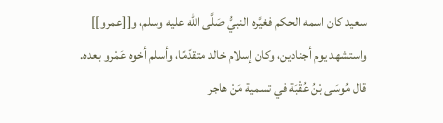سعيد كان اسمه الحكم فغيَّره النبيُّ صَلَّى الله عليه وسلم، و[[عمرو]] واستشهد يوم أجنادين، وكان إسلام خالد متقدّمًا، وأسلم أخوه عَمْرو بعده.
قال مُوسَى بْنُ عُقْبَة في تسمية مَنْ هاجر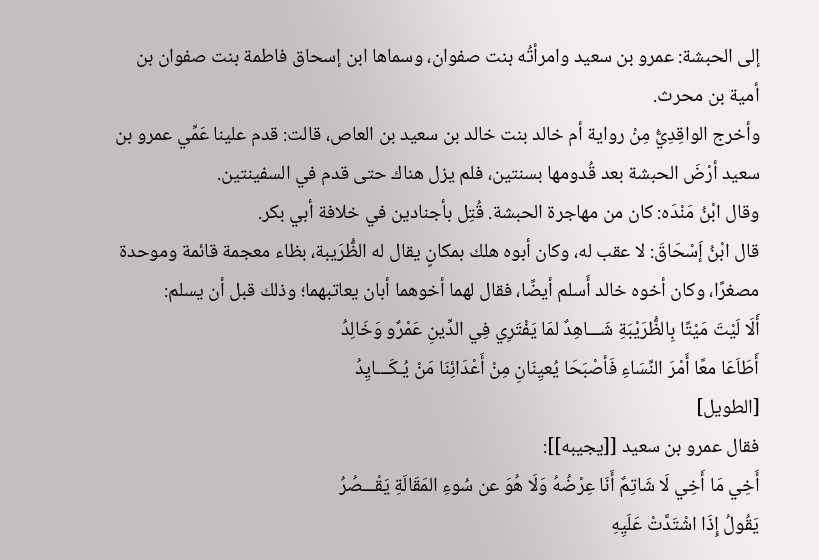إلى الحبشة: عمرو بن سعيد وامرأتُه بنت صفوان، وسماها ابن إسحاق فاطمة بنت صفوان بن أمية بن محرث.
وأخرج الواقِدِيُّ مِنْ رواية أم خالد بنت خالد بن سعيد بن العاص، قالت: قدم علينا عَمِّي عمرو بن سعيد أرْضَ الحبشة بعد قُدومها بسنتين، فلم يزل هناك حتى قدم في السفينتين.
وقال ابْنُ مَنْدَه: كان من مهاجرة الحبشة. قُتِل بأجنادين في خلافة أبي بكر.
قال ابْنُ إَسْحَاقَ: لا عقب له، وكان أبوه هلك بمكانٍ يقال له الظُّرَيبة، بظاء معجمة قائمة وموحدة مصغرًا، وكان أخوه خالد أَسلم أيضًا، فقال لهما أخوهما أبان يعاتبهما؛ وذلك قبل أن يسلم:
أَلَا لَيْتَ مَيْتًا بِالظُّرَيْبَةِ شَـــاهِدٌ لمَا يَفْتَرِي فِي الدِّينِ عَمْرٌو وَخَالِدُ
أَطَاَعَا معًا أَمْرَ النِّسَاءِ فَأصْبَحَا يُعيِنَانِ مِنْ أَعْدَائِنَا مَنْ يُـكَـــايِدُ
[الطويل]
فقال عمرو بن سعيد [[يجيبه]]:
أَخِي مَا أَخِي لَا شَاتِمٌ أَنَا عِرْضُهُ وَلَا هُوَ عن سُوءِ المَقَالَةِ يَقْـــصُرُ
يَقُولُ إِذَا اشْتَدَّتْ عَلَيِهِ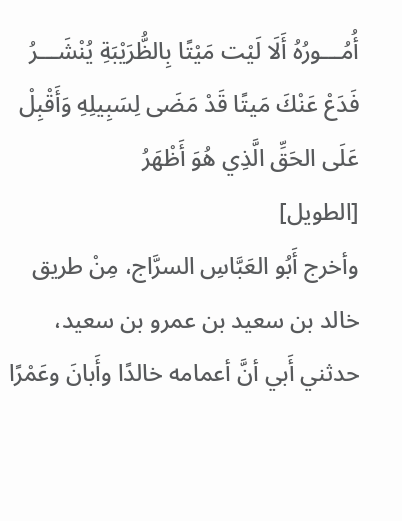أُمُـــورُهُ أَلَا لَيْت مَيْتًا بِالظُّرَيْبَةِ يُنْشَـــرُ
فَدَعْ عَنْكَ مَيتًا قَدْ مَضَى لِسَبِيلِهِ وَأَقْبِلْ عَلَى الحَقِّ الَّذِي هُوَ أَظْهَرُ
[الطويل]
وأخرج أَبُو العَبَّاسِ السرَّاج، مِنْ طريق خالد بن سعيد بن عمرو بن سعيد، حدثني أَبي أنَّ أعمامه خالدًا وأَبانَ وعَمْرًا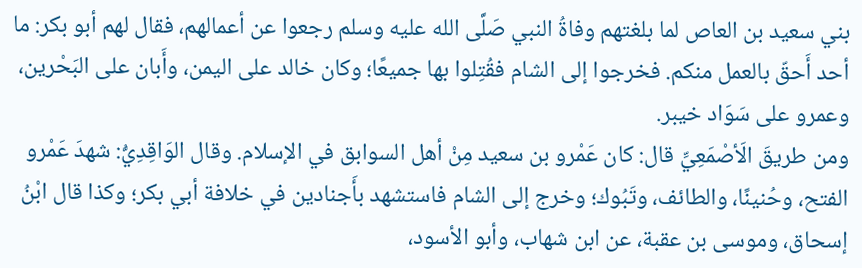بني سعيد بن العاص لما بلغتهم وفاةُ النبي صَلَّى الله عليه وسلم رجعوا عن أعمالهم، فقال لهم أبو بكر: ما أحد أَحقّ بالعمل منكم. فخرجوا إلى الشام فقُتِلوا بها جميعًا؛ وكان خالد على اليمن، وأَبان على البَحْرين، وعمرو على سَوَاد خيبر.
ومن طريقَ الَأصْمَعِيِّ قال: كان عَمْرو بن سعيد مِنْ أهل السوابق في الإسلام. وقال الوَاقِدِيُّ: شهدَ عَمْرو الفتح، وحُنينًا، والطائف، وتَبُوك؛ وخرج إلى الشام فاستشهد بأَجنادين في خلافة أبي بكر؛ وكذا قال ابْنُ إسحاق، وموسى بن عقبة، عن ابن شهاب، وأبو الأسود،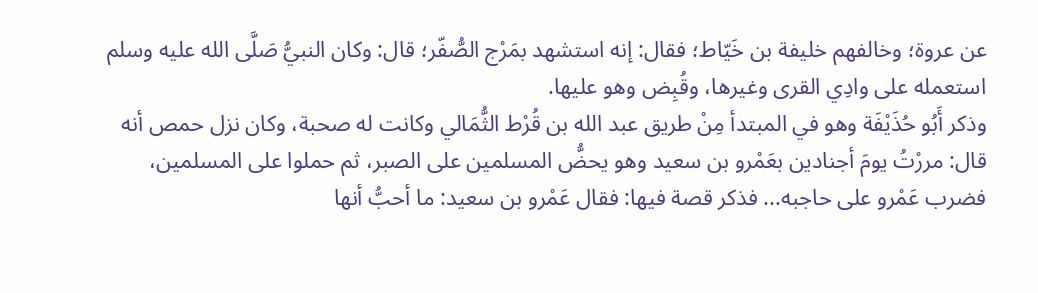عن عروة؛ وخالفهم خليفة بن خَيّاط؛ فقال: إنه استشهد بمَرْج الصُّفّر؛ قال: وكان النبيُّ صَلَّى الله عليه وسلم استعمله على وادِي القرى وغيرها، وقُبِض وهو عليها.
وذكر أَبُو حُذَيْفَة وهو في المبتدأ مِنْ طريق عبد الله بن قُرْط الثُّمَالي وكانت له صحبة، وكان نزل حمص أنه قال: مررْتُ يومَ أجنادين بعَمْرو بن سعيد وهو يحضُّ المسلمين على الصبر، ثم حملوا على المسلمين، فضرب عَمْرو على حاجبه... فذكر قصة فيها: فقال عَمْرو بن سعيد: ما أحبُّ أنها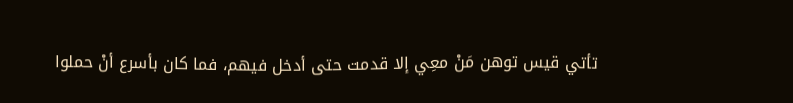تأتي قيس توهن مَنْ معِي إلا قدمت حتى أدخل فيهم، فما كان بأسرع أنْ حملوا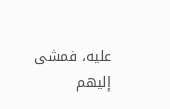عليه، فمشى إليهم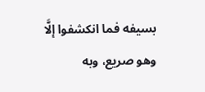بسيفه فما انكشفوا إلَّا وهو صريع، وبه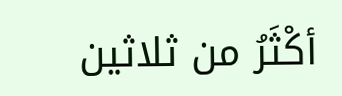أكْثَرُ من ثلاثين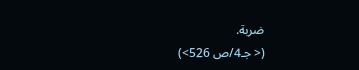ضربة.
(< جـ4/ص 526>)